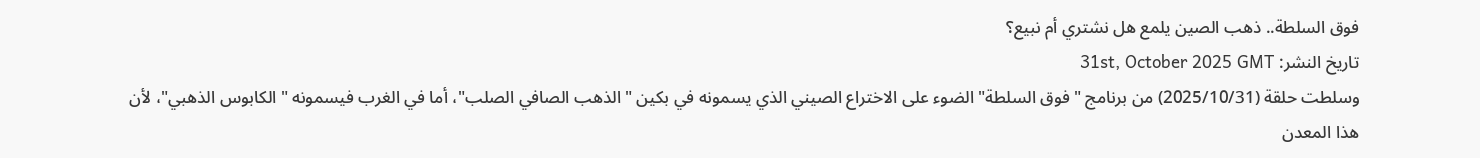فوق السلطة.. ذهب الصين يلمع هل نشتري أم نبيع؟
تاريخ النشر: 31st, October 2025 GMT
وسلطت حلقة (2025/10/31) من برنامج "فوق السلطة" الضوء على الاختراع الصيني الذي يسمونه في بكين "الذهب الصافي الصلب"، أما في الغرب فيسمونه "الكابوس الذهبي"، لأن هذا المعدن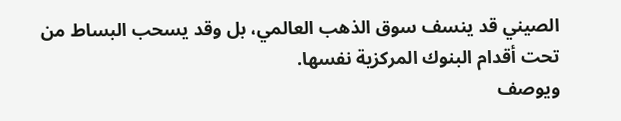الصيني قد ينسف سوق الذهب العالمي، بل وقد يسحب البساط من تحت أقدام البنوك المركزية نفسها.
ويوصف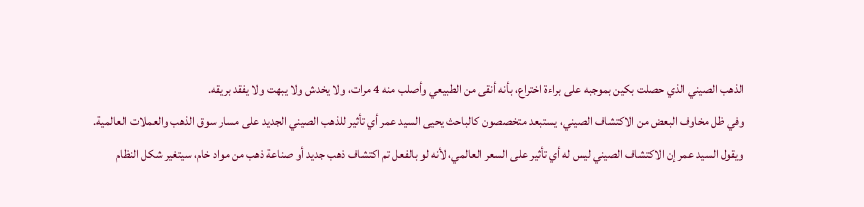الذهب الصيني الذي حصلت بكين بموجبه على براءة اختراع، بأنه أنقى من الطبيعي وأصلب منه 4 مرات، ولا يخدش ولا يبهت ولا يفقد بريقه.
وفي ظل مخاوف البعض من الاكتشاف الصيني، يستبعد متخصصون كالباحث يحيى السيد عمر أي تأثير للذهب الصيني الجديد على مسار سوق الذهب والعملات العالمية.
ويقول السيد عمر إن الاكتشاف الصيني ليس له أي تأثير على السعر العالمي، لأنه لو بالفعل تم اكتشاف ذهب جديد أو صناعة ذهب من مواد خام، سيتغير شكل النظام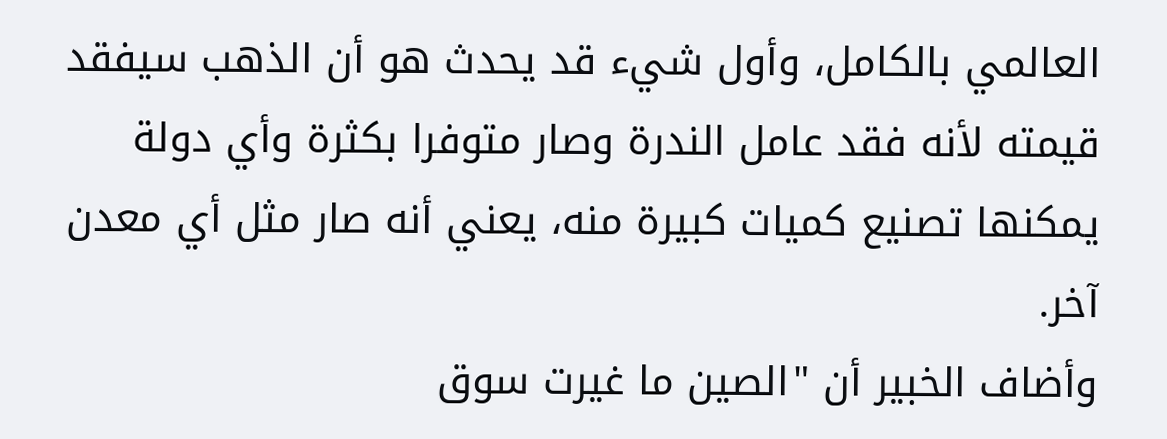العالمي بالكامل، وأول شيء قد يحدث هو أن الذهب سيفقد قيمته لأنه فقد عامل الندرة وصار متوفرا بكثرة وأي دولة يمكنها تصنيع كميات كبيرة منه، يعني أنه صار مثل أي معدن آخر.
وأضاف الخبير أن "الصين ما غيرت سوق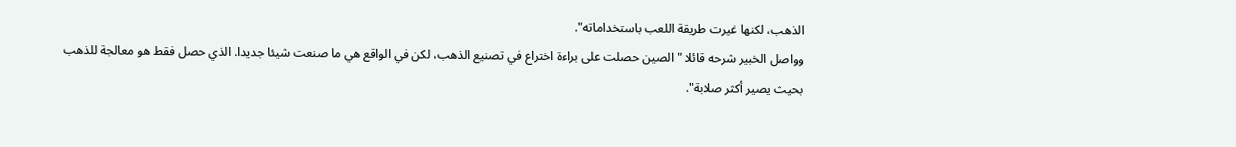الذهب، لكنها غيرت طريقة اللعب باستخداماته".
وواصل الخبير شرحه قائلا "الصين حصلت على براءة اختراع في تصنيع الذهب، لكن في الواقع هي ما صنعت شيئا جديدا. الذي حصل فقط هو معالجة للذهب بحيث يصير أكثر صلابة".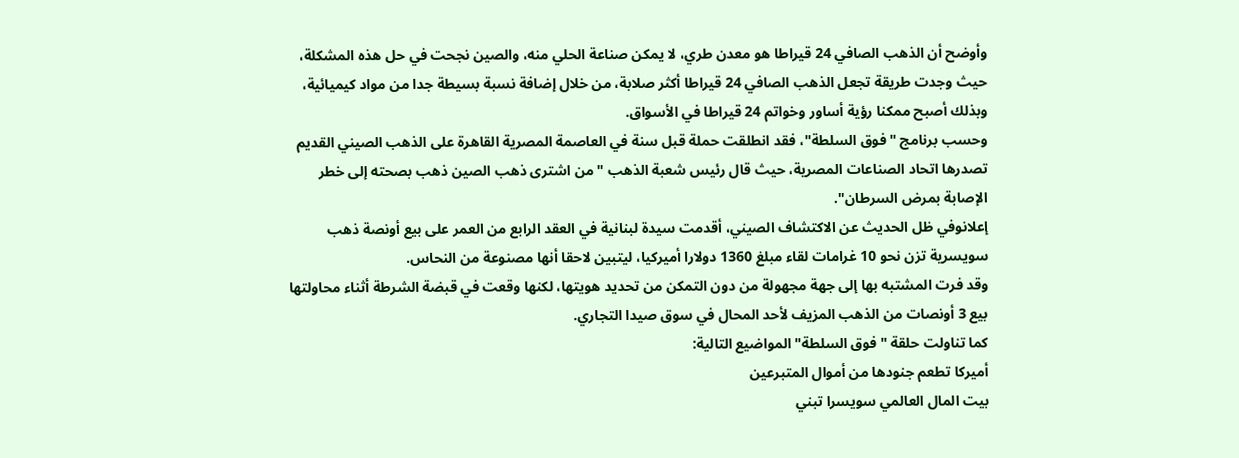وأوضح أن الذهب الصافي 24 قيراطا هو معدن طري، لا يمكن صناعة الحلي منه، والصين نجحت في حل هذه المشكلة، حيث وجدت طريقة تجعل الذهب الصافي 24 قيراطا أكثر صلابة، من خلال إضافة نسبة بسيطة جدا من مواد كيميائية، وبذلك أصبح ممكنا رؤية أساور وخواتم 24 قيراطا في الأسواق.
وحسب برنامج "فوق السلطة"، فقد انطلقت حملة قبل سنة في العاصمة المصرية القاهرة على الذهب الصيني القديم تصدرها اتحاد الصناعات المصرية، حيث قال رئيس شعبة الذهب "من اشترى ذهب الصين ذهب بصحته إلى خطر الإصابة بمرض السرطان".
إعلانوفي ظل الحديث عن الاكتشاف الصيني، أقدمت سيدة لبنانية في العقد الرابع من العمر على بيع أونصة ذهب سويسرية تزن نحو 10 غرامات لقاء مبلغ 1360 دولارا أميركيا، ليتبين لاحقا أنها مصنوعة من النحاس.
وقد فرت المشتبه بها إلى جهة مجهولة من دون التمكن من تحديد هويتها، لكنها وقعت في قبضة الشرطة أثناء محاولتها بيع 3 أونصات من الذهب المزيف لأحد المحال في سوق صيدا التجاري.
كما تناولت حلقة "فوق السلطة" المواضيع التالية:
أميركا تطعم جنودها من أموال المتبرعين
بيت المال العالمي سويسرا تبني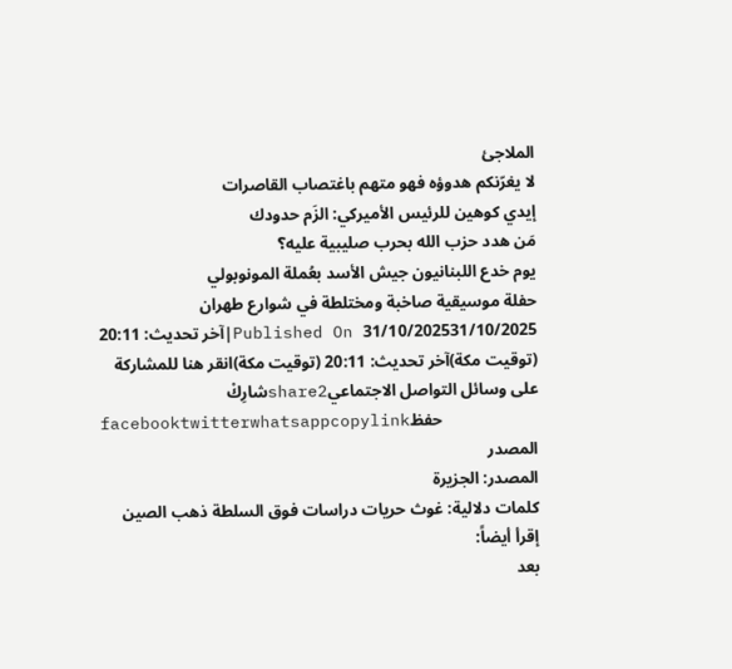الملاجئ
لا يغرّنكم هدوؤه فهو متهم باغتصاب القاصرات
إيدي كوهين للرئيس الأميركي: الزَم حدودك
مَن هدد حزب الله بحرب صليبية عليه؟
يوم خدع اللبنانيون جيش الأسد بعُملة المونوبولي
حفلة موسيقية صاخبة ومختلطة في شوارع طهران
Published On 31/10/202531/10/2025|آخر تحديث: 20:11 (توقيت مكة)آخر تحديث: 20:11 (توقيت مكة)انقر هنا للمشاركة على وسائل التواصل الاجتماعيshare2شارِكْ
facebooktwitterwhatsappcopylinkحفظ
المصدر
المصدر: الجزيرة
كلمات دلالية: غوث حريات دراسات فوق السلطة ذهب الصین
إقرأ أيضاً:
بعد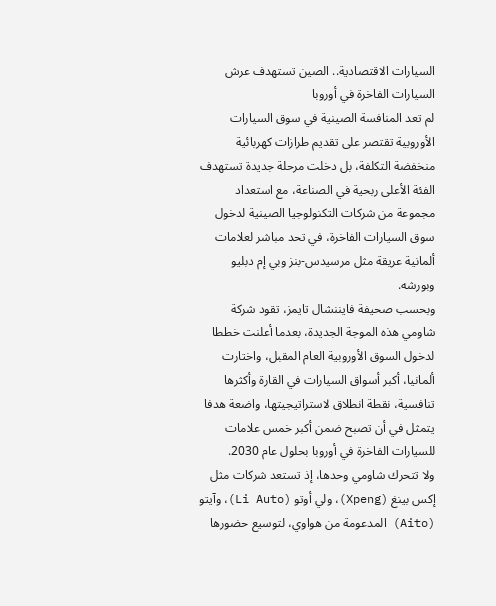السيارات الاقتصادية.. الصين تستهدف عرش السيارات الفاخرة في أوروبا
لم تعد المنافسة الصينية في سوق السيارات الأوروبية تقتصر على تقديم طرازات كهربائية منخفضة التكلفة، بل دخلت مرحلة جديدة تستهدف الفئة الأعلى ربحية في الصناعة، مع استعداد مجموعة من شركات التكنولوجيا الصينية لدخول سوق السيارات الفاخرة، في تحد مباشر لعلامات ألمانية عريقة مثل مرسيدس-بنز وبي إم دبليو وبورشه.
وبحسب صحيفة فايننشال تايمز، تقود شركة شاومي هذه الموجة الجديدة، بعدما أعلنت خططا لدخول السوق الأوروبية العام المقبل، واختارت ألمانيا، أكبر أسواق السيارات في القارة وأكثرها تنافسية، نقطة انطلاق لاستراتيجيتها، واضعة هدفا يتمثل في أن تصبح ضمن أكبر خمس علامات للسيارات الفاخرة في أوروبا بحلول عام 2030.
ولا تتحرك شاومي وحدها، إذ تستعد شركات مثل إكس بينغ (Xpeng)، ولي أوتو (Li Auto)، وآيتو (Aito) المدعومة من هواوي، لتوسيع حضورها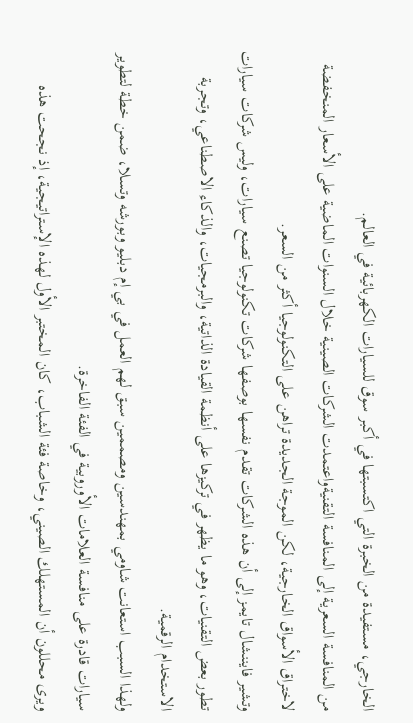الخارجي، مستفيدة من الخبرة التي اكتسبتها في أكبر سوق للسيارات الكهربائية في العالم.
من المنافسة السعرية إلى المنافسة التقنيةواعتمدت الشركات الصينية خلال السنوات الماضية على الأسعار المنخفضة لاختراق الأسواق الخارجية، لكن الموجة الجديدة تراهن على التكنولوجيا أكثر من السعر.
وتشير فايننشال تايمز إلى أن هذه الشركات تقدم نفسها بوصفها شركات تكنولوجيا تصنع سيارات، وليس شركات سيارات تطور بعض التقنيات، وهو ما يظهر في تركيزها على أنظمة القيادة الذاتية، والبرمجيات، والذكاء الاصطناعي، وتجربة الاستخدام الرقمية.
ولهذا السبب استعانت شاومي بمهندسين ومصممين سبق لهم العمل في بي إم دبليو وبورشه وتسلا، ضمن خطة لتطوير سيارات قادرة على منافسة العلامات الأوروبية في الفئة الفاخرة.
ويرى محللون أن المستهلك الصيني، وخاصة فئة الشباب، كان المختبر الأول لهذه الإستراتيجية، إذ نجحت هذه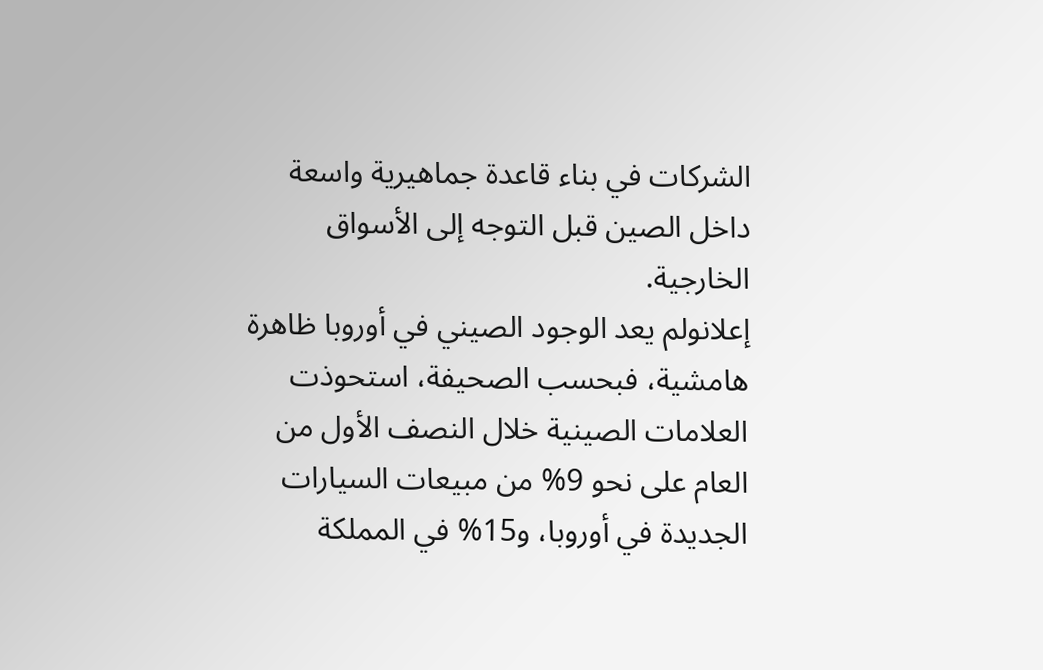الشركات في بناء قاعدة جماهيرية واسعة داخل الصين قبل التوجه إلى الأسواق الخارجية.
إعلانولم يعد الوجود الصيني في أوروبا ظاهرة هامشية، فبحسب الصحيفة، استحوذت العلامات الصينية خلال النصف الأول من العام على نحو 9% من مبيعات السيارات الجديدة في أوروبا، و15% في المملكة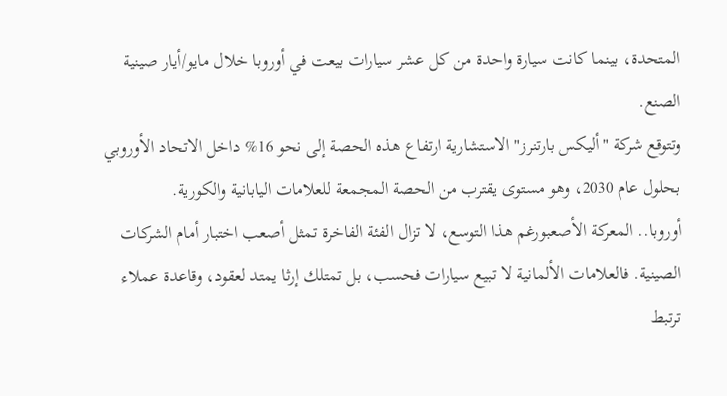المتحدة، بينما كانت سيارة واحدة من كل عشر سيارات بيعت في أوروبا خلال مايو/أيار صينية الصنع.
وتتوقع شركة "أليكس بارتنرز" الاستشارية ارتفاع هذه الحصة إلى نحو 16% داخل الاتحاد الأوروبي بحلول عام 2030، وهو مستوى يقترب من الحصة المجمعة للعلامات اليابانية والكورية.
أوروبا.. المعركة الأصعبورغم هذا التوسع، لا تزال الفئة الفاخرة تمثل أصعب اختبار أمام الشركات الصينية. فالعلامات الألمانية لا تبيع سيارات فحسب، بل تمتلك إرثا يمتد لعقود، وقاعدة عملاء ترتبط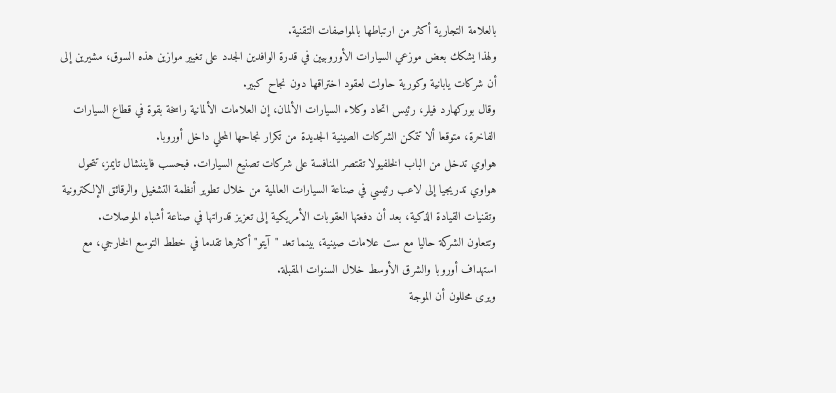بالعلامة التجارية أكثر من ارتباطها بالمواصفات التقنية.
ولهذا يشكك بعض موزعي السيارات الأوروبيين في قدرة الوافدين الجدد على تغيير موازين هذه السوق، مشيرين إلى أن شركات يابانية وكورية حاولت لعقود اختراقها دون نجاح كبير.
وقال بوركهارد فيلر، رئيس اتحاد وكلاء السيارات الألمان، إن العلامات الألمانية راسخة بقوة في قطاع السيارات الفاخرة، متوقعا ألا تتمكن الشركات الصينية الجديدة من تكرار نجاحها المحلي داخل أوروبا.
هواوي تدخل من الباب الخلفيولا تقتصر المنافسة على شركات تصنيع السيارات. فبحسب فايننشال تايمز، تتحول هواوي تدريجيا إلى لاعب رئيسي في صناعة السيارات العالمية من خلال تطوير أنظمة التشغيل والرقائق الإلكترونية وتقنيات القيادة الذكية، بعد أن دفعتها العقوبات الأمريكية إلى تعزيز قدراتها في صناعة أشباه الموصلات.
وتتعاون الشركة حاليا مع ست علامات صينية، بينما تعد "آيتو" أكثرها تقدما في خطط التوسع الخارجي، مع استهداف أوروبا والشرق الأوسط خلال السنوات المقبلة.
ويرى محللون أن الموجة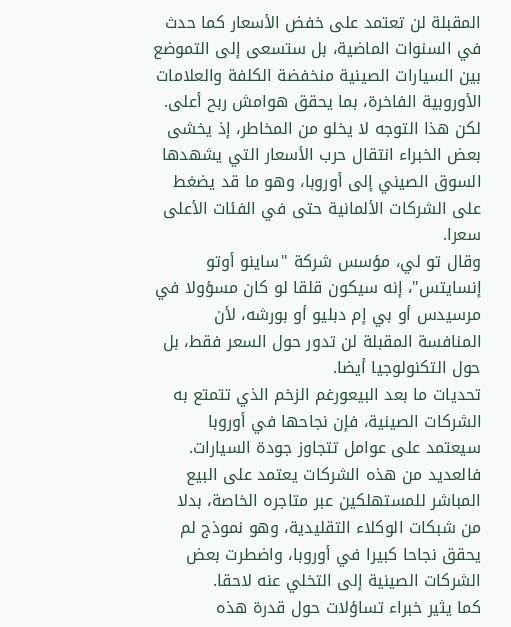المقبلة لن تعتمد على خفض الأسعار كما حدث في السنوات الماضية، بل ستسعى إلى التموضع بين السيارات الصينية منخفضة الكلفة والعلامات الأوروبية الفاخرة، بما يحقق هوامش ربح أعلى.
لكن هذا التوجه لا يخلو من المخاطر، إذ يخشى بعض الخبراء انتقال حرب الأسعار التي يشهدها السوق الصيني إلى أوروبا، وهو ما قد يضغط على الشركات الألمانية حتى في الفئات الأعلى سعرا.
وقال تو لي، مؤسس شركة "ساينو أوتو إنسايتس"، إنه سيكون قلقا لو كان مسؤولا في مرسيدس أو بي إم دبليو أو بورشه، لأن المنافسة المقبلة لن تدور حول السعر فقط، بل حول التكنولوجيا أيضا.
تحديات ما بعد البيعورغم الزخم الذي تتمتع به الشركات الصينية، فإن نجاحها في أوروبا سيعتمد على عوامل تتجاوز جودة السيارات.
فالعديد من هذه الشركات يعتمد على البيع المباشر للمستهلكين عبر متاجره الخاصة، بدلا من شبكات الوكلاء التقليدية، وهو نموذج لم يحقق نجاحا كبيرا في أوروبا، واضطرت بعض الشركات الصينية إلى التخلي عنه لاحقا.
كما يثير خبراء تساؤلات حول قدرة هذه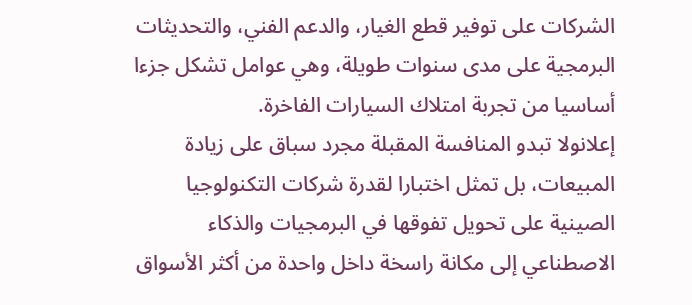الشركات على توفير قطع الغيار، والدعم الفني، والتحديثات البرمجية على مدى سنوات طويلة، وهي عوامل تشكل جزءا أساسيا من تجربة امتلاك السيارات الفاخرة.
إعلانولا تبدو المنافسة المقبلة مجرد سباق على زيادة المبيعات، بل تمثل اختبارا لقدرة شركات التكنولوجيا الصينية على تحويل تفوقها في البرمجيات والذكاء الاصطناعي إلى مكانة راسخة داخل واحدة من أكثر الأسواق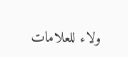ولاء للعلامات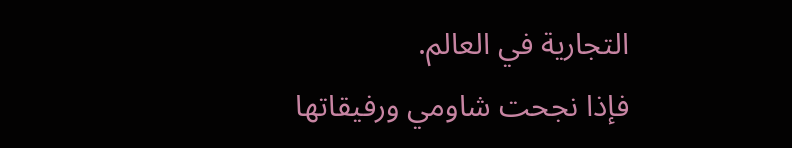التجارية في العالم.
فإذا نجحت شاومي ورفيقاتها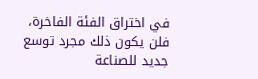في اختراق الفئة الفاخرة، فلن يكون ذلك مجرد توسع جديد للصناعة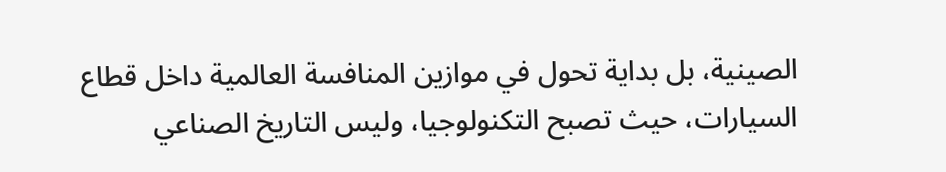الصينية، بل بداية تحول في موازين المنافسة العالمية داخل قطاع السيارات، حيث تصبح التكنولوجيا، وليس التاريخ الصناعي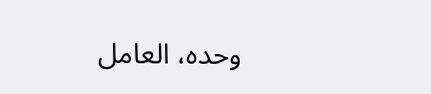وحده، العامل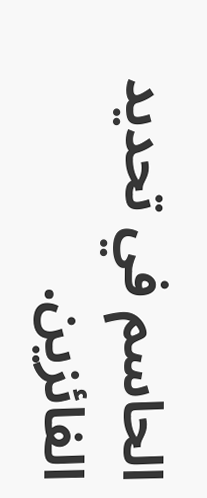الحاسم في تحديد الفائزين.